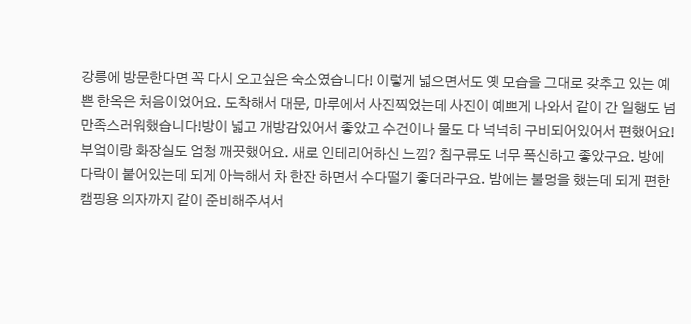강릉에 방문한다면 꼭 다시 오고싶은 숙소였습니다! 이렇게 넓으면서도 옛 모습을 그대로 갖추고 있는 예쁜 한옥은 처음이었어요. 도착해서 대문, 마루에서 사진찍었는데 사진이 예쁘게 나와서 같이 간 일행도 넘 만족스러워했습니다!방이 넓고 개방감있어서 좋았고 수건이나 물도 다 넉넉히 구비되어있어서 편했어요! 부엌이랑 화장실도 엄청 깨끗했어요. 새로 인테리어하신 느낌? 침구류도 너무 폭신하고 좋았구요. 방에 다락이 붙어있는데 되게 아늑해서 차 한잔 하면서 수다떨기 좋더라구요. 밤에는 불멍을 했는데 되게 편한 캠핑용 의자까지 같이 준비해주셔서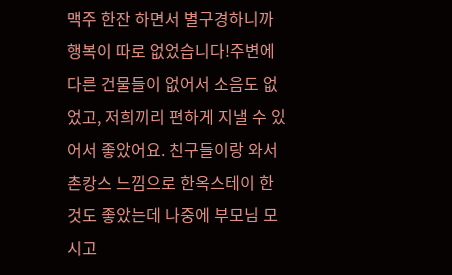맥주 한잔 하면서 별구경하니까 행복이 따로 없었습니다!주변에 다른 건물들이 없어서 소음도 없었고, 저희끼리 편하게 지낼 수 있어서 좋았어요. 친구들이랑 와서 촌캉스 느낌으로 한옥스테이 한 것도 좋았는데 나중에 부모님 모시고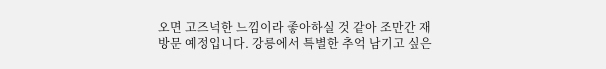오면 고즈넉한 느낌이라 좋아하실 것 같아 조만간 재방문 예정입니다. 강릉에서 특별한 추억 남기고 싶은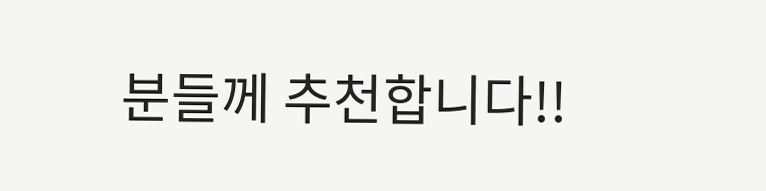분들께 추천합니다!!